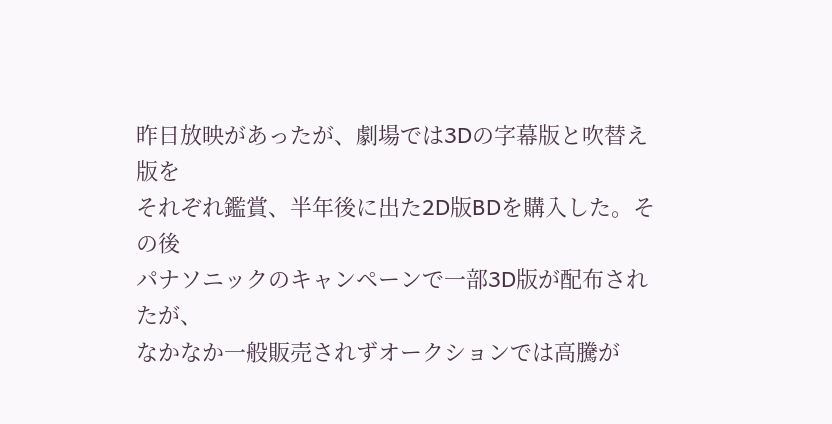昨日放映があったが、劇場では3Dの字幕版と吹替え版を
それぞれ鑑賞、半年後に出た2D版BDを購入した。その後
パナソニックのキャンペーンで一部3D版が配布されたが、
なかなか一般販売されずオークションでは高騰が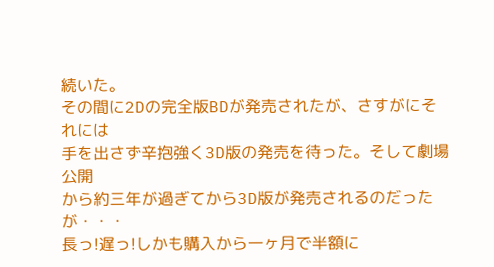続いた。
その間に2Dの完全版BDが発売されたが、さすがにそれには
手を出さず辛抱強く3D版の発売を待った。そして劇場公開
から約三年が過ぎてから3D版が発売されるのだったが・・・
長っ!遅っ!しかも購入から一ヶ月で半額に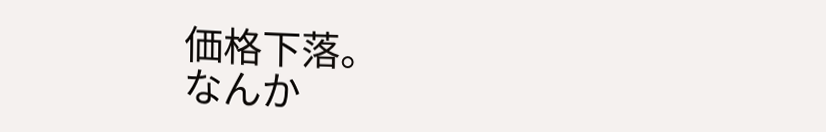価格下落。
なんか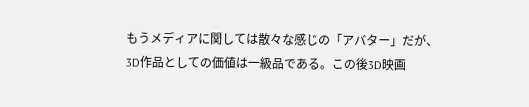もうメディアに関しては散々な感じの「アバター」だが、
3D作品としての価値は一級品である。この後3D映画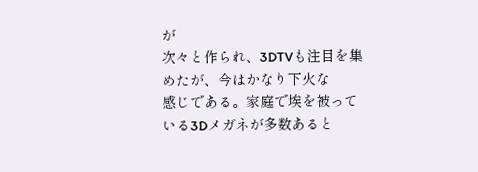が
次々と作られ、3DTVも注目を集めたが、今はかなり下火な
感じである。家庭で埃を被っている3Dメガネが多数あると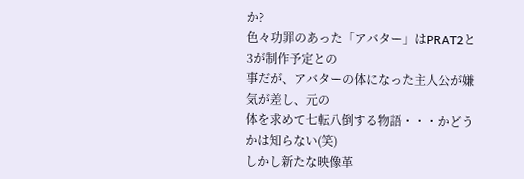か?
色々功罪のあった「アバター」はPRAT2と3が制作予定との
事だが、アバターの体になった主人公が嫌気が差し、元の
体を求めて七転八倒する物語・・・かどうかは知らない(笑)
しかし新たな映像革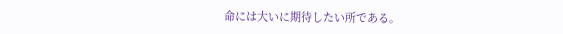命には大いに期待したい所である。